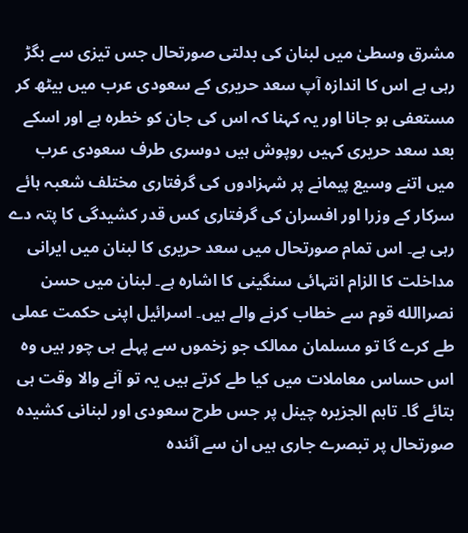مشرق وسطیٰ میں لبنان کی بدلتی صورتحال جس تیزی سے بگڑ رہی ہے اس کا اندازہ آپ سعد حریری کے سعودی عرب میں بیٹھ کر مستعفی ہو جانا اور یہ کہنا کہ اس کی جان کو خطرہ ہے اور اسکے بعد سعد حریری کہیں روپوش ہیں دوسری طرف سعودی عرب میں اتنے وسیع پیمانے پر شہزادوں کی گرفتاری مختلف شعبہ ہائے سرکار کے وزرا اور افسران کی گرفتاری کس قدر کشیدگی کا پتہ دے رہی ہے۔ اس تمام صورتحال میں سعد حریری کا لبنان میں ایرانی مداخلت کا الزام انتہائی سنگینی کا اشارہ ہے۔ لبنان میں حسن نصراالله قوم سے خطاب کرنے والے ہیں۔ اسرائیل اپنی حکمت عملی طے کرے گا تو مسلمان ممالک جو زخموں سے پہلے ہی چور ہیں وہ اس حساس معاملات میں کیا طے کرتے ہیں یہ تو آنے والا وقت ہی بتائے گا۔ تاہم الجزیرہ چینل پر جس طرح سعودی اور لبنانی کشیدہ صورتحال پر تبصرے جاری ہیں ان سے آئندہ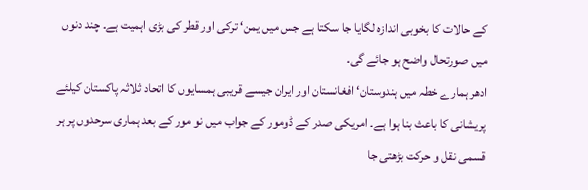کے حالات کا بخوبی اندازہ لگایا جا سکتا ہے جس میں یمن‘ ترکی اور قطر کی بڑی اہمیت ہے۔ چند دنوں میں صورتحال واضح ہو جائے گی۔
ادھر ہمارے خطہ میں ہندوستان‘ افغانستان اور ایران جیسے قریبی ہمسایوں کا اتحاد ثلاثہ پاکستان کیلئے پریشانی کا باعث بنا ہوا ہے۔ امریکی صدر کے ڈومور کے جواب میں نو مور کے بعد ہماری سرحدوں پر ہر قسمی نقل و حرکت بڑھتی جا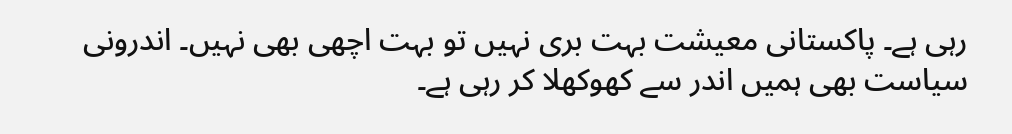رہی ہے۔ پاکستانی معیشت بہت بری نہیں تو بہت اچھی بھی نہیں۔ اندرونی سیاست بھی ہمیں اندر سے کھوکھلا کر رہی ہے۔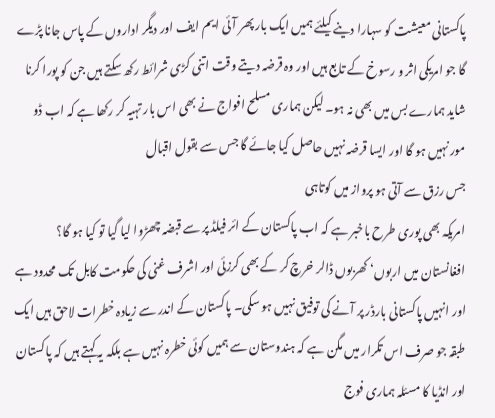پاکستانی معیشت کو سہارا دینے کیلئے ہمیں ایک بار پھر آئی ایم ایف اور دیگر اداروں کے پاس جانا پڑے گا جو امریکی اثر و رسوخ کے تابع ہیں اور وہ قرضہ دیتے وقت اتنی کڑی شرائط رکھ سکتے ہیں جن کو پورا کرنا شاید ہمارے بس میں بھی نہ ہو۔ لیکن ہماری مسلح افواج نے بھی اس بار تہیہ کر رکھا ہے کہ اب ڈو مور نہیں ہو گا اور ایسا قرضہ نہیں حاصل کیا جائے گا جس سے بقول اقبال
جس رزق سے آتی ہو پرواز میں کوتاہی
امریکہ بھی پوری طرح باخبر ہے کہ اب پاکستان کے ائر فیلڈ پر سے قبضہ چھڑوا لیا گیا تو کیا ہو گا؟ افغانستان میں اربوں‘ کھربوں ڈالر خرچ کر کے بھی کرزئی اور اشرف غنی کی حکومت کابل تک محدود ہے اور انہیں پاکستانی بارڈر پر آنے کی توفیق نہیں ہو سکی۔ پاکستان کے اندر سے زیادہ خطرات لاحق ہیں ایک طبقہ جو صرف اس تکرار میں مگن ہے کہ ہندوستان سے ہمیں کوئی خطرہ نہیں ہے بلکہ یہ کہتے ہیں کہ پاکستان اور انڈیا کا مسئلہ ہماری فوج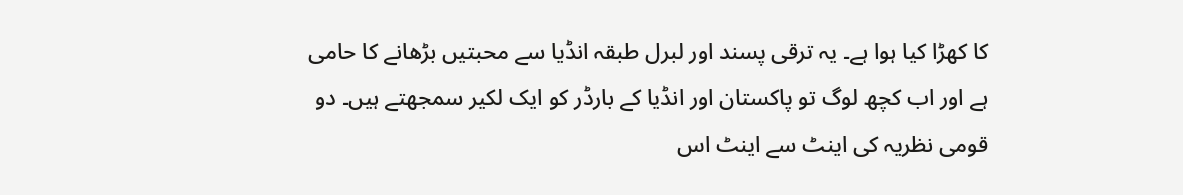کا کھڑا کیا ہوا ہے۔ یہ ترقی پسند اور لبرل طبقہ انڈیا سے محبتیں بڑھانے کا حامی ہے اور اب کچھ لوگ تو پاکستان اور انڈیا کے بارڈر کو ایک لکیر سمجھتے ہیں۔ دو قومی نظریہ کی اینٹ سے اینٹ اس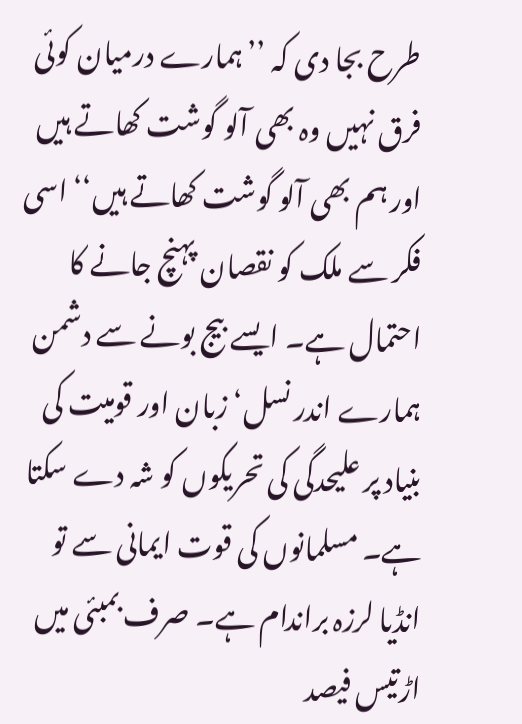طرح بجا دی کہ ’’ہمارے درمیان کوئی فرق نہیں وہ بھی آلو گوشت کھاتے ہیں اور ہم بھی آلو گوشت کھاتے ہیں‘‘ اسی فکر سے ملک کو نقصان پہنچ جانے کا احتمال ہے۔ ایسے بیج بونے سے دشمن ہمارے اندر نسل‘ زبان اور قومیت کی بنیاد پر علیحدگی کی تحریکوں کو شہ دے سکتا ہے۔ مسلمانوں کی قوت ایمانی سے تو انڈیا لرزہ براندام ہے۔ صرف بمبئی میں اڑتیس فیصد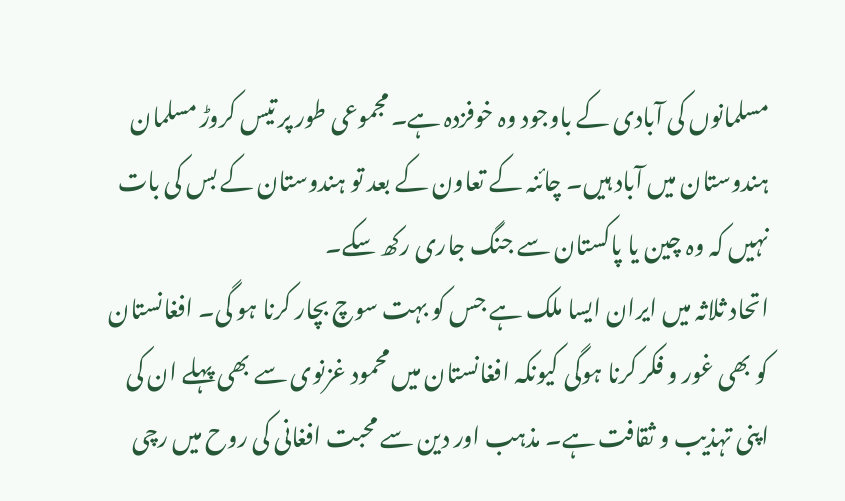مسلمانوں کی آبادی کے باوجود وہ خوفزدہ ہے۔ مجموعی طور پر تیس کروڑ مسلمان ہندوستان میں آباد ہیں۔ چائنہ کے تعاون کے بعد تو ہندوستان کے بس کی بات نہیں کہ وہ چین یا پاکستان سے جنگ جاری رکھ سکے۔
اتحاد ثلاثہ میں ایران ایسا ملک ہے جس کو بہت سوچ بچار کرنا ہو گی۔ افغانستان کو بھی غور و فکر کرنا ہوگی کیونکہ افغانستان میں محمود غزنوی سے بھی پہلے ان کی اپنی تہذیب و ثقافت ہے۔ مذہب اور دین سے محبت افغانی کی روح میں رچی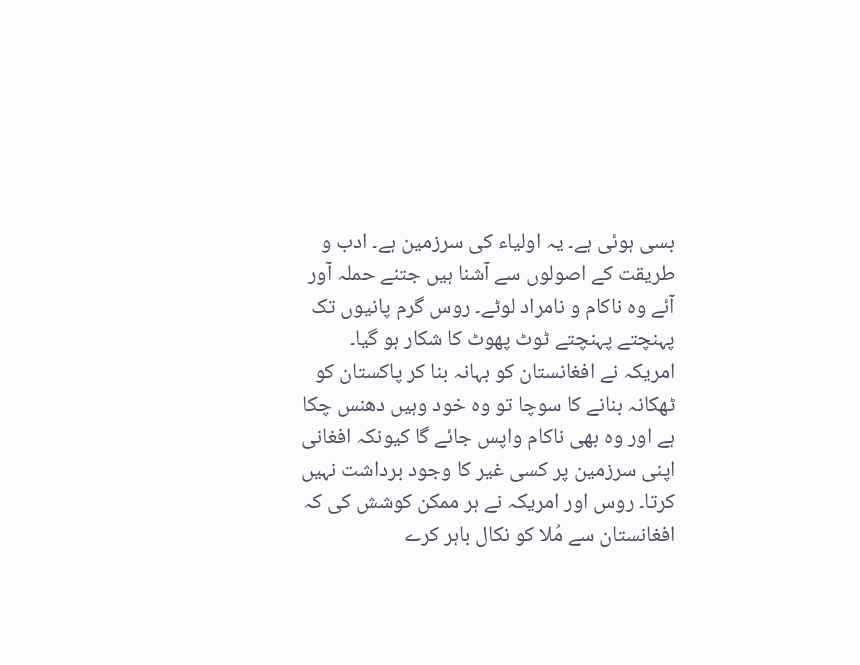بسی ہوئی ہے۔ یہ اولیاء کی سرزمین ہے۔ ادب و طریقت کے اصولوں سے آشنا ہیں جتنے حملہ آور آئے وہ ناکام و نامراد لوٹے۔ روس گرم پانیوں تک پہنچتے پہنچتے ٹوٹ پھوٹ کا شکار ہو گیا۔ امریکہ نے افغانستان کو بہانہ بنا کر پاکستان کو ٹھکانہ بنانے کا سوچا تو وہ خود وہیں دھنس چکا ہے اور وہ بھی ناکام واپس جائے گا کیونکہ افغانی اپنی سرزمین پر کسی غیر کا وجود برداشت نہیں کرتا۔ روس اور امریکہ نے ہر ممکن کوشش کی کہ افغانستان سے مُلا کو نکال باہر کرے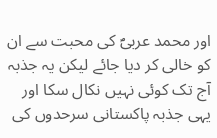اور محمد عربیؐ کی محبت سے ان کو خالی کر دیا جائے لیکن یہ جذبہ آج تک کوئی نہیں نکال سکا اور یہی جذبہ پاکستانی سرحدوں کی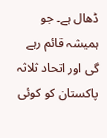ڈھال ہے۔ جو ہمیشہ قائم رہے گی اور اتحاد ثلاثہ پاکستان کو کوئی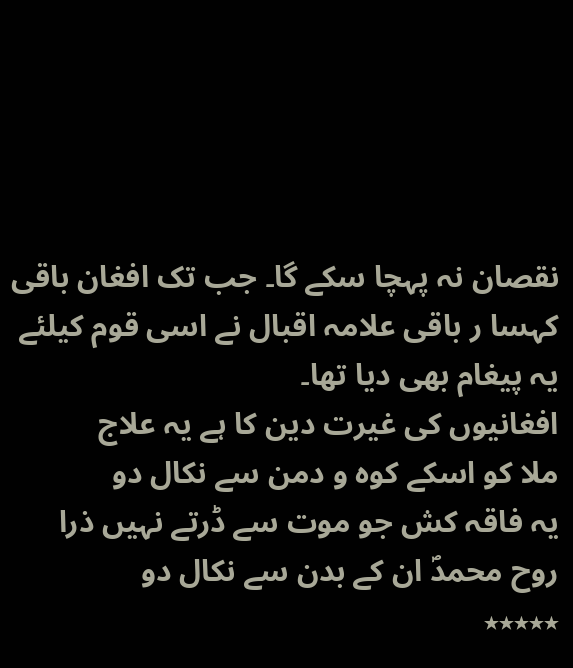نقصان نہ پہچا سکے گا۔ جب تک افغان باقی کہسا ر باقی علامہ اقبال نے اسی قوم کیلئے یہ پیغام بھی دیا تھا۔
افغانیوں کی غیرت دین کا ہے یہ علاج
ملا کو اسکے کوہ و دمن سے نکال دو
یہ فاقہ کش جو موت سے ڈرتے نہیں ذرا
روح محمدؐ ان کے بدن سے نکال دو
٭٭٭٭٭